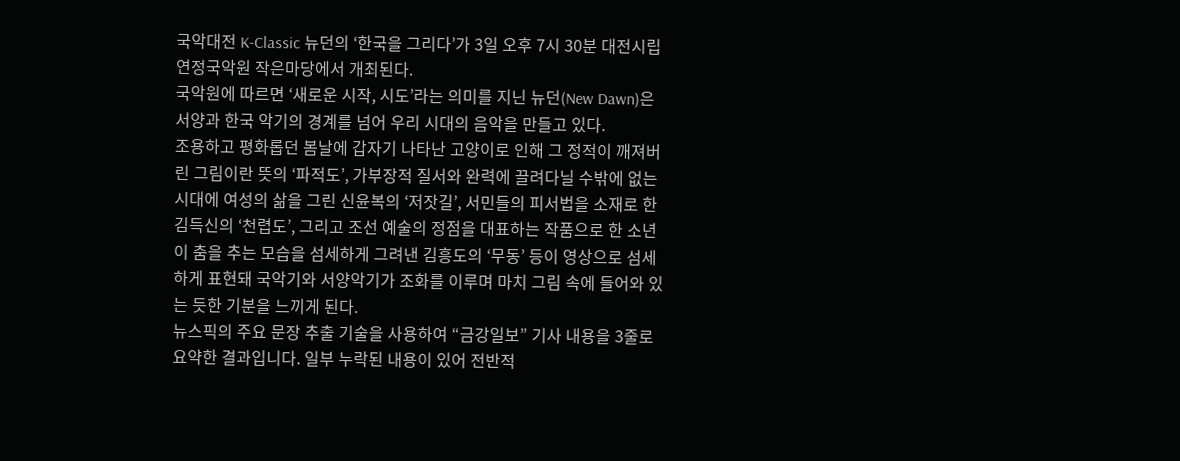국악대전 K-Classic 뉴던의 ‘한국을 그리다’가 3일 오후 7시 30분 대전시립연정국악원 작은마당에서 개최된다.
국악원에 따르면 ‘새로운 시작, 시도’라는 의미를 지닌 뉴던(New Dawn)은 서양과 한국 악기의 경계를 넘어 우리 시대의 음악을 만들고 있다.
조용하고 평화롭던 봄날에 갑자기 나타난 고양이로 인해 그 정적이 깨져버린 그림이란 뜻의 ‘파적도’, 가부장적 질서와 완력에 끌려다닐 수밖에 없는 시대에 여성의 삶을 그린 신윤복의 ‘저잣길’, 서민들의 피서법을 소재로 한 김득신의 ‘천렵도’, 그리고 조선 예술의 정점을 대표하는 작품으로 한 소년이 춤을 추는 모습을 섬세하게 그려낸 김흥도의 ‘무동’ 등이 영상으로 섬세하게 표현돼 국악기와 서양악기가 조화를 이루며 마치 그림 속에 들어와 있는 듯한 기분을 느끼게 된다.
뉴스픽의 주요 문장 추출 기술을 사용하여 “금강일보” 기사 내용을 3줄로 요약한 결과입니다. 일부 누락된 내용이 있어 전반적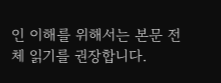인 이해를 위해서는 본문 전체 읽기를 권장합니다.